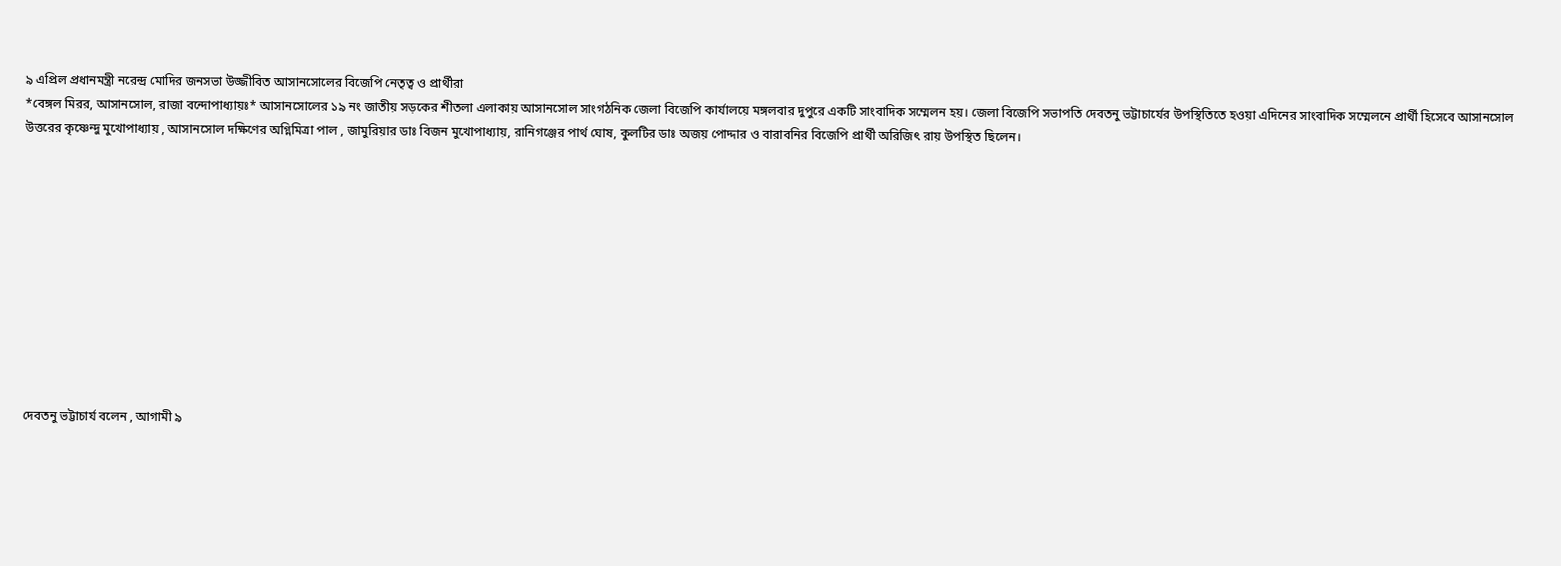৯ এপ্রিল প্রধানমন্ত্রী নরেন্দ্র মোদির জনসভা উজ্জীবিত আসানসোলের বিজেপি নেতৃত্ব ও প্রার্থীরা
*বেঙ্গল মিরর, আসানসোল, রাজা বন্দোপাধ্যায়ঃ* আসানসোলের ১৯ নং জাতীয় সড়কের শীতলা এলাকায় আসানসোল সাংগঠনিক জেলা বিজেপি কার্যালয়ে মঙ্গলবার দুপুরে একটি সাংবাদিক সম্মেলন হয়। জেলা বিজেপি সভাপতি দেবতনু ভট্টাচার্যের উপস্থিতিতে হওয়া এদিনের সাংবাদিক সম্মেলনে প্রার্থী হিসেবে আসানসোল উত্তরের কৃষ্ণেন্দু মুখোপাধ্যায় , আসানসোল দক্ষিণের অগ্নিমিত্রা পাল , জামুরিয়ার ডাঃ বিজন মুখোপাধ্যায়, রানিগঞ্জের পার্থ ঘোষ, কুলটির ডাঃ অজয় পোদ্দার ও বারাবনির বিজেপি প্রার্থী অরিজিৎ রায় উপস্থিত ছিলেন।











দেবতনু ভট্টাচার্য বলেন , আগামী ৯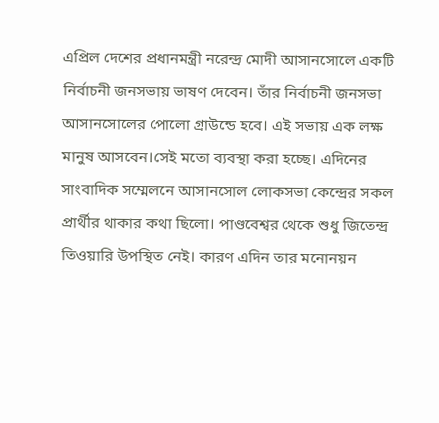এপ্রিল দেশের প্রধানমন্ত্রী নরেন্দ্র মোদী আসানসোলে একটি নির্বাচনী জনসভায় ভাষণ দেবেন। তাঁর নির্বাচনী জনসভা আসানসোলের পোলো গ্রাউন্ডে হবে। এই সভায় এক লক্ষ মানুষ আসবেন।সেই মতো ব্যবস্থা করা হচ্ছে। এদিনের সাংবাদিক সম্মেলনে আসানসোল লোকসভা কেন্দ্রের সকল প্রার্থীর থাকার কথা ছিলো। পাণ্ডবেশ্বর থেকে শুধু জিতেন্দ্র তিওয়ারি উপস্থিত নেই। কারণ এদিন তার মনোনয়ন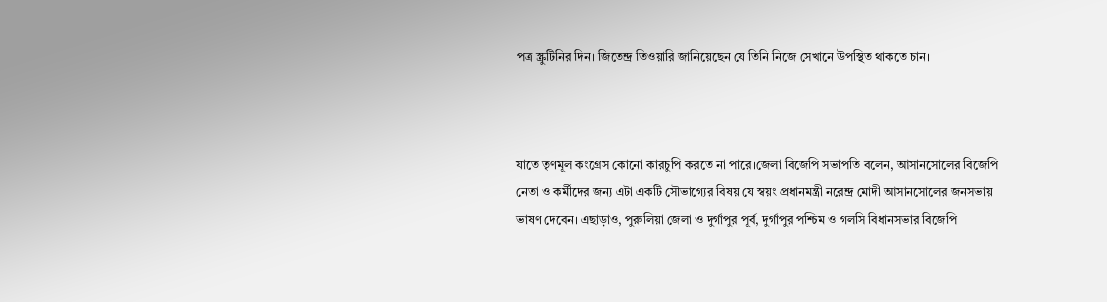পত্র স্ক্রুটিনির দিন। জিতেন্দ্র তিওয়ারি জানিয়েছেন যে তিনি নিজে সেখানে উপস্থিত থাকতে চান।



যাতে তৃণমূল কংগ্রেস কোনো কারচুপি করতে না পারে।জেলা বিজেপি সভাপতি বলেন, আসানসোলের বিজেপি নেতা ও কর্মীদের জন্য এটা একটি সৌভাগ্যের বিষয় যে স্বয়ং প্রধানমন্ত্রী নরেন্দ্র মোদী আসানসোলের জনসভায় ভাষণ দেবেন। এছাড়াও, পুরুলিয়া জেলা ও দুর্গাপুর পূর্ব, দুর্গাপুর পশ্চিম ও গলসি বিধানসভার বিজেপি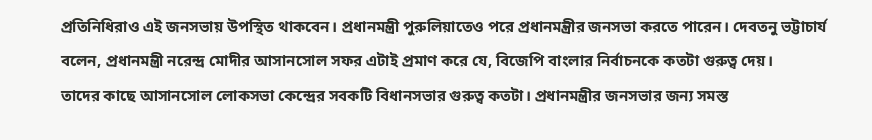প্রতিনিধিরাও এই জনসভায় উপস্থিত থাকবেন। প্রধানমন্ত্রী পুরুলিয়াতেও পরে প্রধানমন্ত্রীর জনসভা করতে পারেন। দেবতনু ভট্টাচার্য বলেন, প্রধানমন্ত্রী নরেন্দ্র মোদীর আসানসোল সফর এটাই প্রমাণ করে যে, বিজেপি বাংলার নির্বাচনকে কতটা গুরুত্ব দেয়।
তাদের কাছে আসানসোল লোকসভা কেন্দ্রের সবকটি বিধানসভার গুরুত্ব কতটা। প্রধানমন্ত্রীর জনসভার জন্য সমস্ত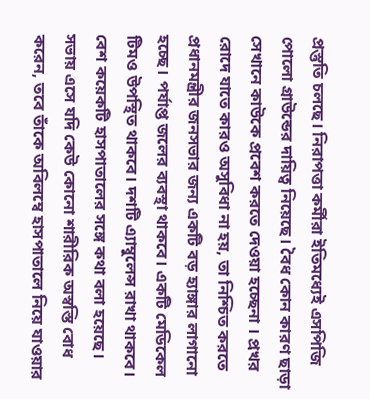প্রস্তুতি চলছে। নিরাপত্তা কর্মীরা ইতিমধ্যেই এসপিজি পোলো গ্রাউন্ডের দায়িত্ব নিয়েছে। বৈধ কোন কারণ ছাড়া সেখানে কাউকে প্রবেশ করতে দেওয়া হচ্ছেনা । প্রখর রোদে যাতে কারও অসুবিধা না হয়, তা নিশ্চিত করতে প্রধানমন্ত্রীর জনসভার জন্য একটি বড় হ্যাঙ্গার লাগানো হচ্ছে। পর্যাপ্ত জলের ব্যবস্থা থাকবে। একটি মেডিকেল টিমও উপস্থিত থাকবে। দশটি এ্যাম্বুলেন্স রাখা থাকবে।
বেশ কয়েকটি হাসপাতালের সঙ্গে কথা বলা হয়েছে। সভায় এসে যদি কেউ কোনো শারীরিক অস্বস্তি বোধ করেন, তবে তাঁকে অবিলম্বে হাসপাতালে নিয়ে যাওয়ার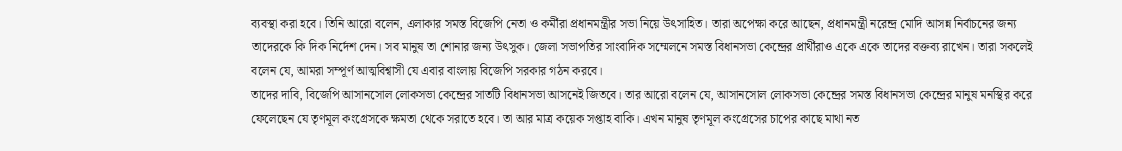ব্যবস্থা করা হবে। তিনি আরো বলেন, এলাকার সমস্ত বিজেপি নেতা ও কর্মীরা প্রধানমন্ত্রীর সভা নিয়ে উৎসাহিত। তারা অপেক্ষা করে আছেন, প্রধানমন্ত্রী নরেন্দ্র মোদি আসন্ন নির্বাচনের জন্য তাদেরকে কি দিক নির্দেশ দেন। সব মানুষ তা শোনার জন্য উৎসুক। জেলা সভাপতির সাংবাদিক সম্মেলনে সমস্ত বিধানসভা কেন্দ্রের প্রার্থীরাও একে একে তাদের বক্তব্য রাখেন। তারা সকলেই বলেন যে, আমরা সম্পূর্ণ আত্মবিশ্বাসী যে এবার বাংলায় বিজেপি সরকার গঠন করবে।
তাদের দাবি, বিজেপি আসানসোল লোকসভা কেন্দ্রের সাতটি বিধানসভা আসনেই জিতবে। তার আরো বলেন যে, আসানসোল লোকসভা কেন্দ্রের সমস্ত বিধানসভা কেন্দ্রের মানুষ মনস্থির করে ফেলেছেন যে তৃণমূল কংগ্রেসকে ক্ষমতা থেকে সরাতে হবে। তা আর মাত্র কয়েক সপ্তাহ বাকি। এখন মানুষ তৃণমূল কংগ্রেসের চাপের কাছে মাথা নত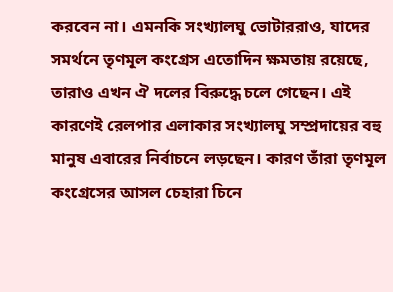করবেন না। এমনকি সংখ্যালঘু ভোটাররাও, যাদের সমর্থনে তৃণমূল কংগ্রেস এতোদিন ক্ষমতায় রয়েছে, তারাও এখন ঐ দলের বিরুদ্ধে চলে গেছেন। এই কারণেই রেলপার এলাকার সংখ্যালঘু সম্প্রদায়ের বহু মানুষ এবারের নির্বাচনে লড়ছেন। কারণ তাঁরা তৃণমূল কংগ্রেসের আসল চেহারা চিনে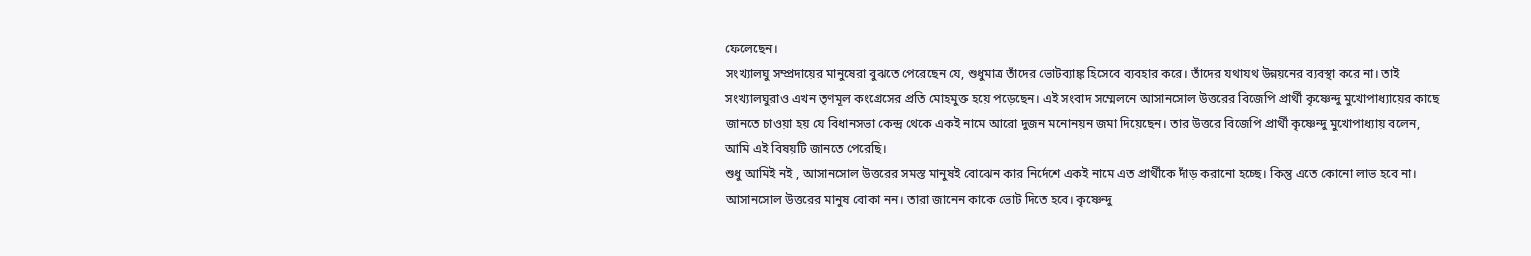ফেলেছেন।
সংখ্যালঘু সম্প্রদায়ের মানুষেরা বুঝতে পেরেছেন যে, শুধুমাত্র তাঁদের ভোটব্যাঙ্ক হিসেবে ব্যবহার করে। তাঁদের যথাযথ উন্নয়নের ব্যবস্থা করে না। তাই সংখ্যালঘুরাও এখন তৃণমূল কংগ্রেসের প্রতি মোহমুক্ত হয়ে পড়েছেন। এই সংবাদ সম্মেলনে আসানসোল উত্তরের বিজেপি প্রার্থী কৃষ্ণেন্দু মুখোপাধ্যায়ের কাছে জানতে চাওয়া হয় যে বিধানসভা কেন্দ্র থেকে একই নামে আরো দুজন মনোনয়ন জমা দিয়েছেন। তার উত্তরে বিজেপি প্রার্থী কৃষ্ণেন্দু মুখোপাধ্যায় বলেন, আমি এই বিষয়টি জানতে পেরেছি।
শুধু আমিই নই , আসানসোল উত্তরের সমস্ত মানুষই বোঝেন কার নির্দেশে একই নামে এত প্রার্থীকে দাঁড় করানো হচ্ছে। কিন্তু এতে কোনো লাভ হবে না। আসানসোল উত্তরের মানুষ বোকা নন। তারা জানেন কাকে ভোট দিতে হবে। কৃষ্ণেন্দু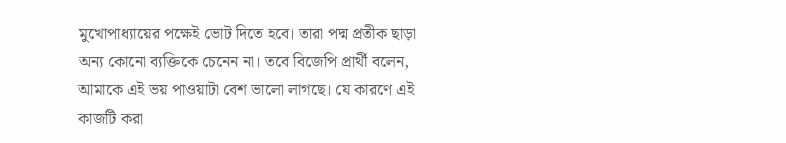মুখোপাধ্যায়ের পক্ষেই ভোট দিতে হবে। তারা পদ্ম প্রতীক ছাড়া অন্য কোনো ব্যক্তিকে চেনেন না। তবে বিজেপি প্রার্থী বলেন, আমাকে এই ভয় পাওয়াটা বেশ ভালো লাগছে। যে কারণে এই কাজটি করা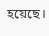হয়েছে।